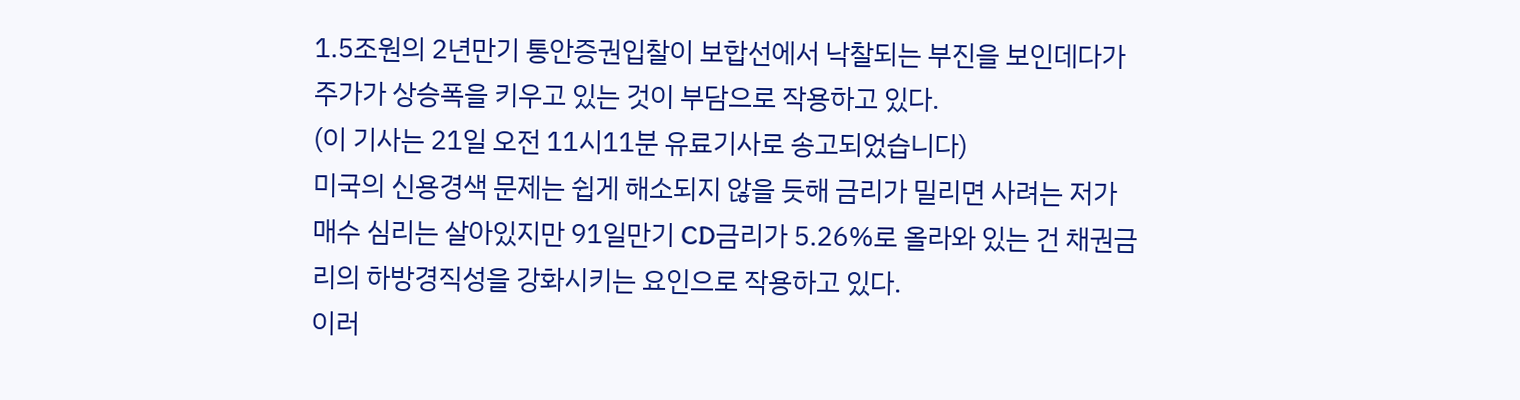1.5조원의 2년만기 통안증권입찰이 보합선에서 낙찰되는 부진을 보인데다가 주가가 상승폭을 키우고 있는 것이 부담으로 작용하고 있다.
(이 기사는 21일 오전 11시11분 유료기사로 송고되었습니다)
미국의 신용경색 문제는 쉽게 해소되지 않을 듯해 금리가 밀리면 사려는 저가매수 심리는 살아있지만 91일만기 CD금리가 5.26%로 올라와 있는 건 채권금리의 하방경직성을 강화시키는 요인으로 작용하고 있다.
이러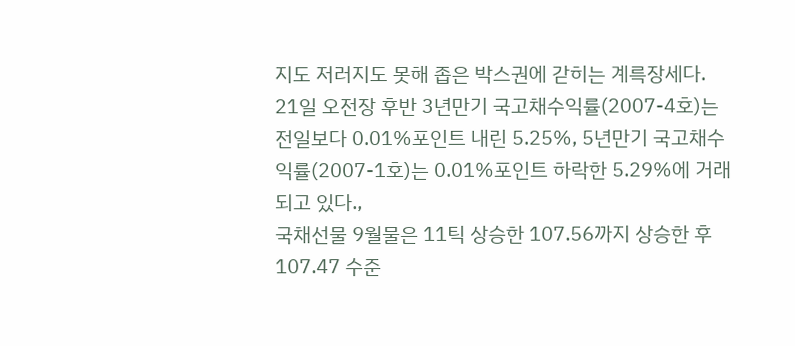지도 저러지도 못해 좁은 박스권에 갇히는 계륵장세다.
21일 오전장 후반 3년만기 국고채수익률(2007-4호)는 전일보다 0.01%포인트 내린 5.25%, 5년만기 국고채수익률(2007-1호)는 0.01%포인트 하락한 5.29%에 거래되고 있다.,
국채선물 9월물은 11틱 상승한 107.56까지 상승한 후 107.47 수준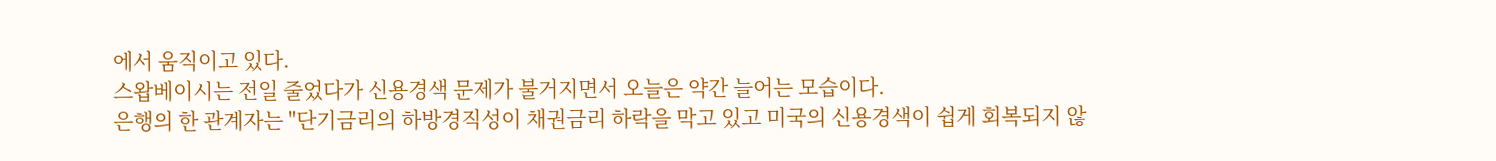에서 움직이고 있다.
스왑베이시는 전일 줄었다가 신용경색 문제가 불거지면서 오늘은 약간 늘어는 모습이다.
은행의 한 관계자는 "단기금리의 하방경직성이 채권금리 하락을 막고 있고 미국의 신용경색이 쉽게 회복되지 않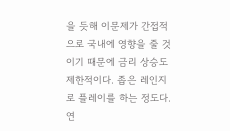을 듯해 이문제가 간접적으로 국내에 영향을 줄 것이기 때문에 금리 상승도 제한적이다. 좁은 레인지로 플레이를 하는 정도다. 연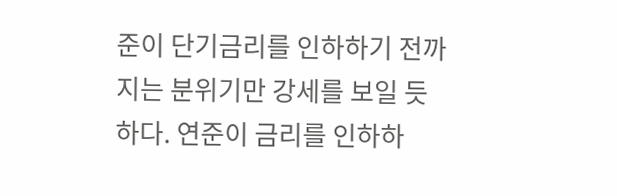준이 단기금리를 인하하기 전까지는 분위기만 강세를 보일 듯하다. 연준이 금리를 인하하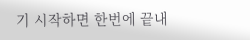기 시작하면 한번에 끝내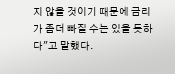지 않을 것이기 때문에 금리가 좀더 빠질 수는 있을 듯하다"고 말했다.